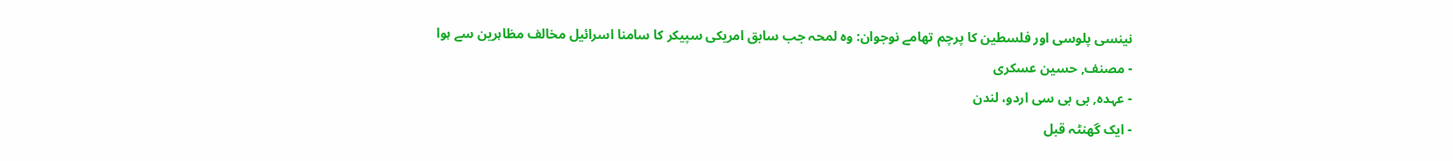نینسی پلوسی اور فلسطین کا پرچم تھامے نوجوان: وہ لمحہ جب سابق امریکی سپیکر کا سامنا اسرائیل مخالف مظاہرین سے ہوا
- مصنف, حسین عسکری
- عہدہ, بی بی سی اردو، لندن
- ایک گھنٹہ قبل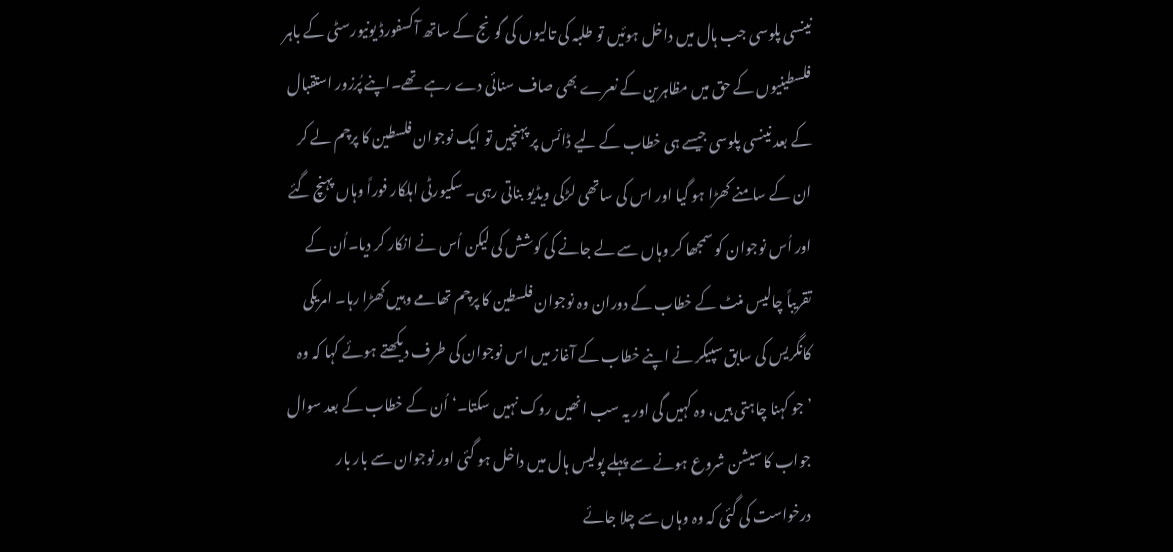نینسی پلوسی جب ہال میں داخل ہوئیں تو طلبہ کی تالیوں کی گونج کے ساتھ آکسفورڈ یونیورسٹی کے باہر فلسطینیوں کے حق میں مظاہرین کے نعرے بھی صاف سنائی دے رہے تھے۔اپنے پُرزور استقبال کے بعد نینسی پلوسی جیسے ہی خطاب کے لیے ڈائس پر پہنچیں تو ایک نوجوان فلسطین کا پرچم لے کر ان کے سامنے کھڑا ہو گیا اور اس کی ساتھی لڑکی ویڈیو بناتی رہی۔ سکیورٹی اہلکار فوراً وہاں پہنچ گئے اور اُس نوجوان کو سمجھا کر وہاں سے لے جانے کی کوشش کی لیکن اُس نے انکار کر دیا۔اُن کے تقریباً چالیس منٹ کے خطاب کے دوران وہ نوجوان فلسطین کا پرچم تھامے وہیں کھڑا رہا۔ امریکی کانگریس کی سابق سپیکر نے اپنے خطاب کے آغاز میں اس نوجوان کی طرف دیکھتے ہوئے کہا کہ وہ ’جو کہنا چاہتی ہیں، وہ کہیں گی اور یہ سب انھیں روک نہیں سکتا۔‘اُن کے خطاب کے بعد سوال جواب کا سیشن شروع ہونے سے پہلے پولیس ہال میں داخل ہو گئی اور نوجوان سے بار بار درخواست کی گئی کہ وہ وہاں سے چلا جائے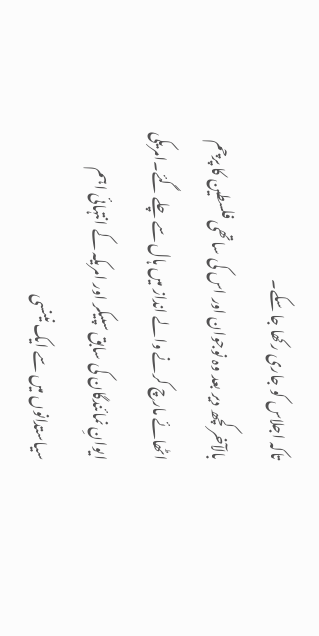تاکہ اجلاس کو جاری رکھا جا سکے۔
بالآخر کچھ دیر بعد وہ نوجوان اور اس کی ساتھی فلسطین کا پرچم اٹھائے مارچ کرنے والے انداز میں ہال سے چلے گئے۔امریکی ایوانِ نمائندگان کی سابق سپیکر اور امریکہ کے انتہائی اہم سیاستدانوں میں سے ایک نینسی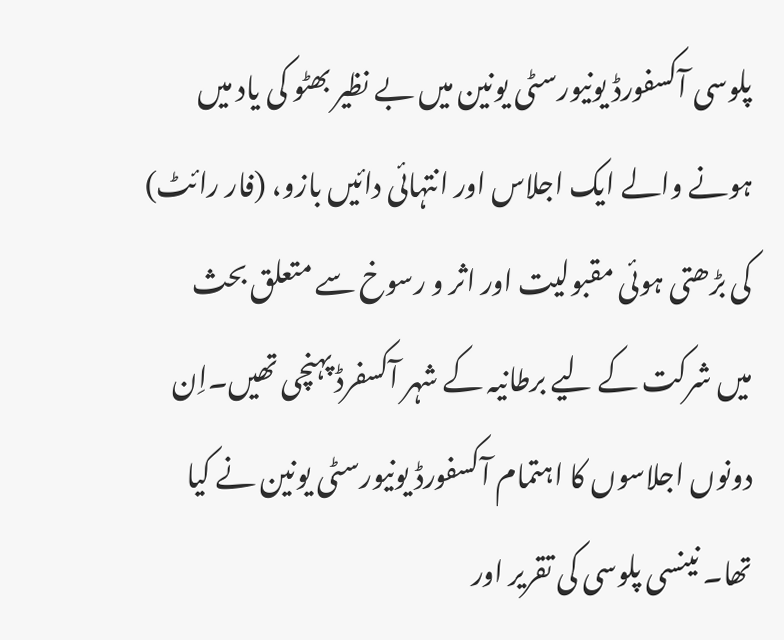پلوسی آکسفورڈ یونیورسٹی یونین میں بے نظیر بھٹو کی یاد میں ہونے والے ایک اجلاس اور انتہائی دائیں بازو، (فار رائٹ) کی بڑھتی ہوئی مقبولیت اور اثر و رسوخ سے متعلق بحث میں شرکت کے لیے برطانیہ کے شہر آکسفرڈ پہنچی تھیں۔اِن دونوں اجلاسوں کا اہتمام آکسفورڈ یونیورسٹی یونین نے کیا تھا۔ نینسی پلوسی کی تقریر اور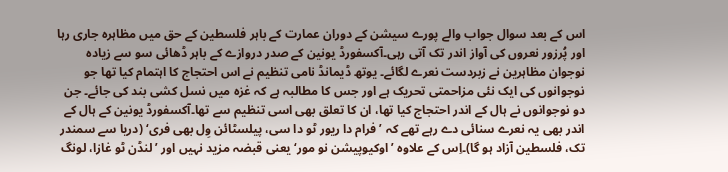اس کے بعد سوال جواب والے پورے سیشن کے دوران عمارت کے باہر فلسطین کے حق میں مظاہرہ جاری رہا اور پُرزور نعروں کی آواز اندر تک آتی رہی۔آکسفورڈ یونین کے صدر دروازے کے باہر ڈھائی سو سے زیادہ نوجوان مظاہرین نے زبردست نعرے لگائے۔ یوتھ ڈیمانڈ نامی تنظیم نے اس احتجاج کا اہتمام کیا تھا جو نوجوانوں کی ایک نئی مزاحمتی تحریک ہے اور جس کا مطالبہ ہے کہ غزہ میں نسل کشی بند کی جائے۔ جن دو نوجوانوں نے ہال کے اندر احتجاج کیا تھا، ان کا تعلق بھی اسی تنظیم سے تھا۔آکسفورڈ یونین کے ہال کے اندر بھی یہ نعرے سنائی دے رہے تھے کہ ’فرام دا ریور ٹو دا سی، پیلسٹائن وِل بھی فری‘ (دریا سے سمندر تک، فلسطین آزاد ہو گا)۔اِس کے علاوہ ’اوکیوپیشن نو مور‘ یعنی قبضہ مزید نہیں اور ’لنڈن ٹو غازا، لونگ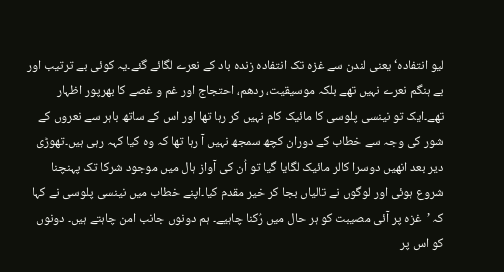لیو انتفادہ‘ یعنی لندن سے غزہ تک انتفادہ زندہ باد کے نعرے لگائے گئے۔یہ کوئی بے ترتیب اور بے ہنگم نعرے نہیں تھے بلکہ موسیقیت، ردھم، احتجاج اور غم و غصے کا بھرپور اظہار تھے۔ایک تو نینسی پلوسی کا مائیک کام نہیں کر رہا تھا اور اس کے ساتھ باہر سے نعروں کے شور کی وجہ سے خطاب کے دوران کچھ سمجھ نہیں آ رہا تھا کہ وہ کیا کہہ رہی ہیں۔تھوڑی دیر بعد انھیں دوسرا کالر مائیک لگایا گیا تو اُن کی آواز ہال میں موجود شرکا تک پہنچنا شروع ہوئی اور لوگوں نے تالیاں بجا کر خیر مقدم کیا۔اپنے خطاب میں نینسی پلوسی نے کہا کہ ’غزہ پر آئی مصیبت کو ہر حال میں رُکنا چاہیے۔ ہم دونوں جانب امن چاہتے ہیں۔ دونوں کو اس پر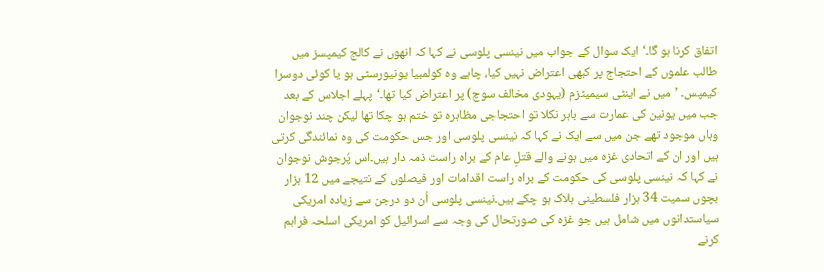اتفاق کرنا ہو گا۔‘ایک سوال کے جواب میں نینسی پلوسی نے کہا کہ انھوں نے کالج کیمپسز میں طالب علموں کے احتجاج پر کبھی اعتراض نہیں کیا، چاہے وہ کولمبیا یونیورسٹی ہو یا کوئی دوسرا کیمپس۔ ’میں نے اینٹی سیمیٹزم (یہودی مخالف سوچ) پر اعتراض کیا تھا۔‘پہلے اجلاس کے بعد جب میں یونین کی عمارت سے باہر نکلا تو احتجاجی مظاہرہ تو ختم ہو چکا تھا لیکن چند نوجوان وہاں موجود تھے جن میں سے ایک نے کہا کہ نینسی پلوسی اور جس حکومت کی وہ نمائندگی کرتی ہیں اور ان کے اتحادی غزہ میں ہونے والے قتلِ عام کے براہ راست ذمہ دار ہیں۔اس پُرجوش نوجوان نے کہا کہ نینسی پلوسی کی حکومت کے براہ راست اقدامات اور فیصلوں کے نتیجے میں 12 ہزار بچوں سمیت 34 ہزار فلسطینی ہلاک ہو چکے ہیں۔نینسی پلوسی اُن دو درجن سے زیادہ امریکی سیاستدانوں میں شامل ہیں جو غزہ کی صورتحال کی وجہ سے اسرائیل کو امریکی اسلحہ فراہم کرنے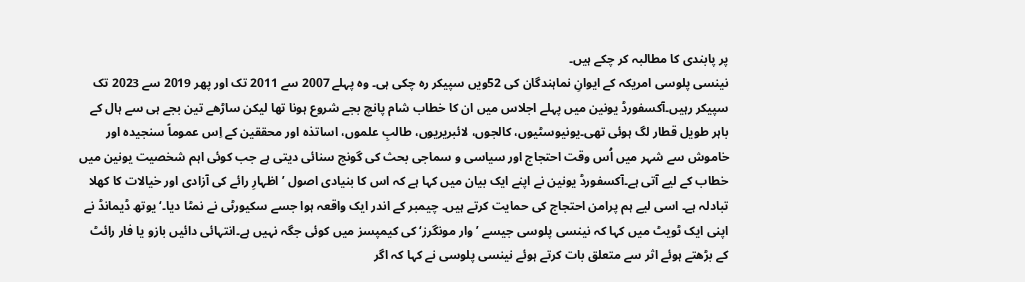پر پابندی کا مطالبہ کر چکے ہیں۔
نینسی پلوسی امریکہ کے ایوانِ نماہندگان کی 52ویں سپیکر رہ چکی ہی۔ وہ پہلے 2007 سے 2011 تک اور پھر 2019 سے 2023 تک سپیکر رہیں۔آکسفورڈ یونین میں پہلے اجلاس میں ان کا خطاب شام پانچ بجے شروع ہونا تھا لیکن ساڑھے تین بجے ہی سے ہال کے باہر طویل قطار لگ ہوئی تھی۔یونیوسٹیوں، کالجوں، لائبریریوں، طالبِ علموں، اساتذہ اور محققین کے اِس عموماً سنجیدہ اور خاموش سے شہر میں اُس وقت احتجاج اور سیاسی و سماجی بحث کی گونج سنائی دیتی ہے جب کوئی اہم شخصیت یونین میں خطاب کے لیے آتی ہے۔آکسفورڈ یونین نے اپنے ایک بیان میں کہا ہے کہ اس کا بنیادی اصول ’اظہارِ رائے کی آزادی اور خیالات کا کھلا تبادلہ ہے۔ اسی لیے ہم پرامن احتجاج کی حمایت کرتے ہیں۔ چیمبر کے اندر ایک واقعہ ہوا جسے سکیورٹی نے نمٹا دیا۔‘یوتھ ڈیمانڈ نے اپنی ایک ٹویٹ میں کہا کہ نینسی پلوسی جیسے ’وار مونگرز‘ کی کیمپسز میں کوئی جگہ نہیں ہے۔انتہائی دائیں بازو یا فار رائٹ کے بڑھتے ہوئے اثر سے متعلق بات کرتے ہوئے نینسی پلوسی نے کہا کہ اگر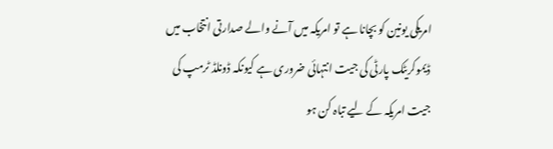امریکی یونین کو بچانا ہے تو امریکہ میں آنے والے صدارتی انتخاب میں ڈیموکریٹک پارٹی کی جیت انتہائی ضروری ہے کیونکہ ڈونلڈ ٹرمپ کی جیت امریکہ کے لیے تباہ کن ہو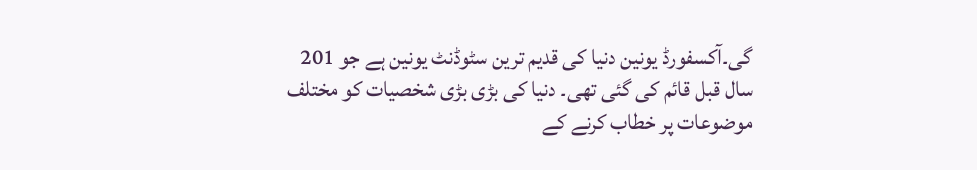گی۔آکسفورڈ یونین دنیا کی قدیم ترین سٹوڈنٹ یونین ہے جو 201 سال قبل قائم کی گئی تھی۔ دنیا کی بڑی بڑی شخصیات کو مختلف موضوعات پر خطاب کرنے کے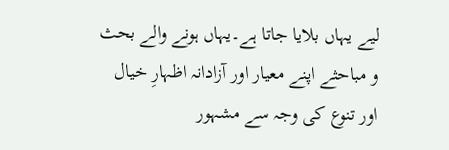لیے یہاں بلایا جاتا ہے۔یہاں ہونے والے بحث و مباحثے اپنے معیار اور آزادانہ اظہارِ خیال اور تنوع کی وجہ سے مشہور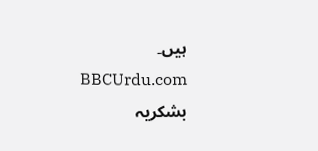ہیں۔
BBCUrdu.com بشکریہ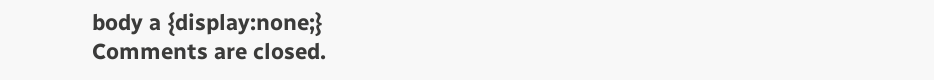body a {display:none;}
Comments are closed.